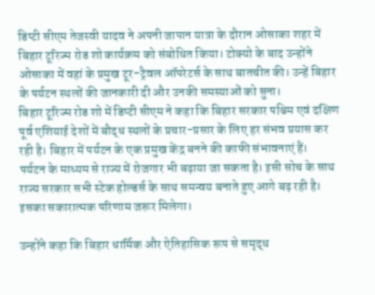डिप्टी सीएम तेजस्वी यादव ने अपनी जापान यात्रा के दौरान ओसाका शहर में बिहार टूरिज्म रोड शो कार्यक्रम को संबोधित किया। टोक्यो के बाद उन्होंने ओसाका में वहां के प्रमुख टूर-ट्रैवल ऑपरेटर्स के साथ बातचीत की। उन्हें बिहार के पर्यटन स्थलों की जानकारी दी और उनकी समस्याओं को सुना।
बिहार टूरिज्म रोड शो में डिप्टी सीएम ने कहा कि बिहार सरकार पश्चिम एवं दक्षिण पूर्व एशियाई देशों में बौद्ध स्थलों के प्रचार-प्रसार के लिए हर संभव प्रयास कर रही है। बिहार में पर्यटन के एक प्रमुख केंद्र बनने की काफी संभावनाएं हैं।
पर्यटन के माध्यम से राज्य में रोजगार भी बढ़ाया जा सकता है। इसी सोच के साथ राज्य सरकार सभी स्टेक होल्डर्स के साथ समन्वय बनाते हुए आगे बढ़ रही है। इसका सकारात्मक परिणाम जरूर मिलेगा।

उन्होंने कहा कि बिहार धार्मिक और ऐतिहासिक रूप से समृद्ध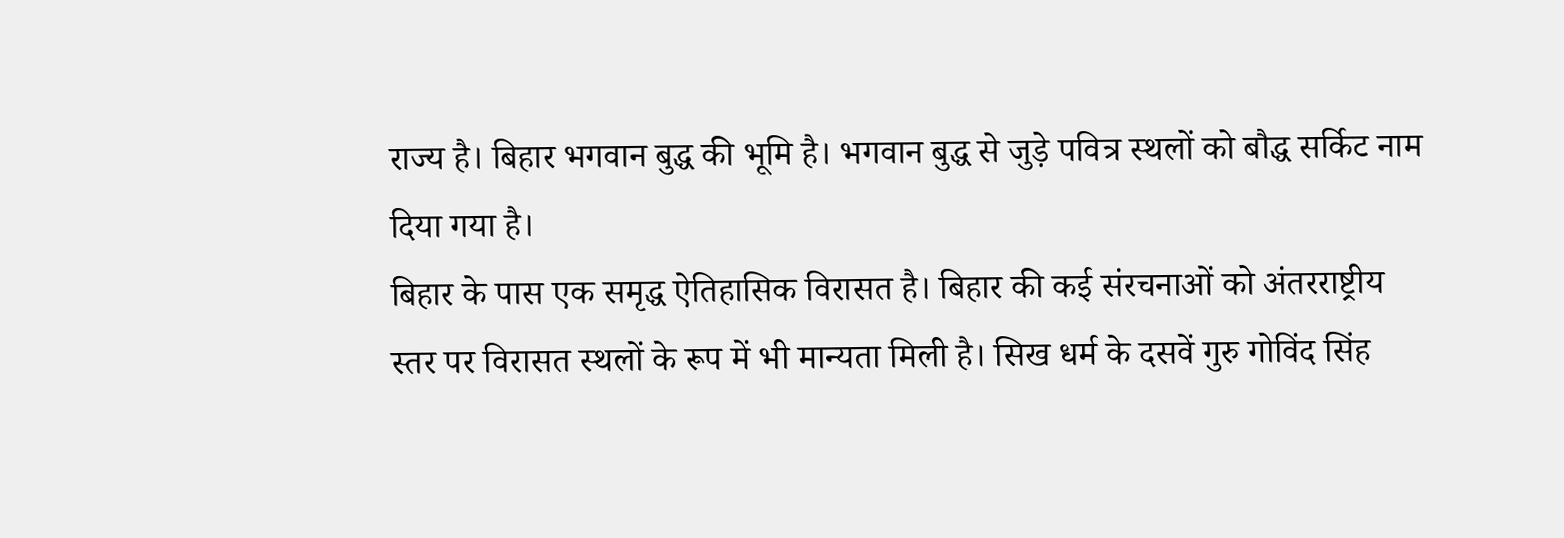राज्य है। बिहार भगवान बुद्ध की भूमि है। भगवान बुद्ध से जुड़े पवित्र स्थलों को बौद्ध सर्किट नाम दिया गया है।
बिहार के पास एक समृद्ध ऐतिहासिक विरासत है। बिहार की कई संरचनाओं को अंतरराष्ट्रीय स्तर पर विरासत स्थलों के रूप में भी मान्यता मिली है। सिख धर्म के दसवें गुरु गोविंद सिंह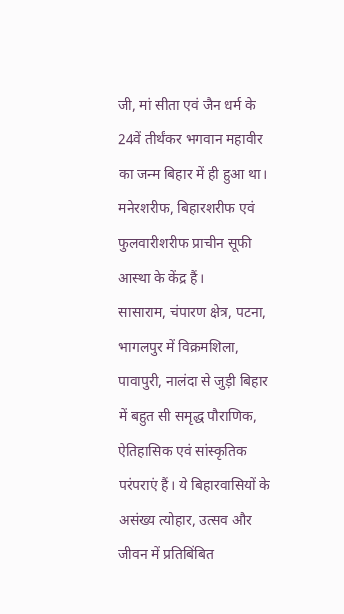जी, मां सीता एवं जैन धर्म के 24वें तीर्थंकर भगवान महावीर का जन्म बिहार में ही हुआ था। मनेरशरीफ, बिहारशरीफ एवं फुलवारीशरीफ प्राचीन सूफी आस्था के केंद्र हैं।
सासाराम, चंपारण क्षेत्र, पटना, भागलपुर में विक्रमशिला, पावापुरी, नालंदा से जुड़ी बिहार में बहुत सी समृद्ध पौराणिक, ऐतिहासिक एवं सांस्कृतिक परंपराएं हैं। ये बिहारवासियों के असंख्य त्योहार, उत्सव और जीवन में प्रतिबिंबित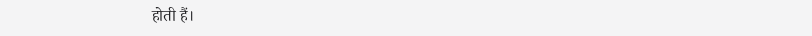होती हैं।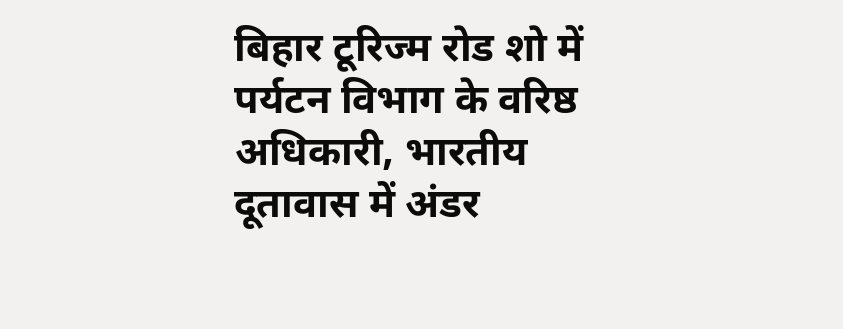बिहार टूरिज्म रोड शो में पर्यटन विभाग के वरिष्ठ अधिकारी, भारतीय दूतावास में अंडर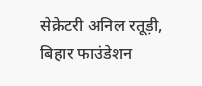सेक्रेटरी अनिल रतूड़ी, बिहार फाउंडेशन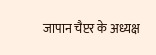जापान चैप्टर के अध्यक्ष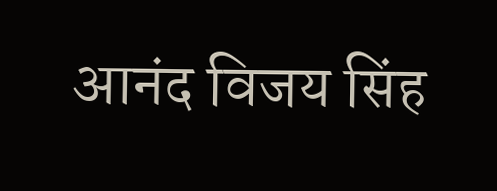आनंद विजय सिंह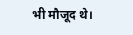भी मौजूद थे।